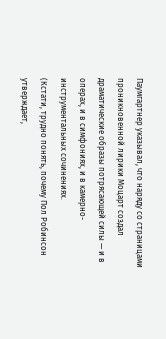Паумгартнер указывал, что наряду со страницами проникновенной лирики Моцарт создал драматические образы потрясающей силы — и в операх, и в симфониях, и в камерно-инструментальных сочинениях.
(Кстати, трудно понять, почему Пол Робинсон утверждает,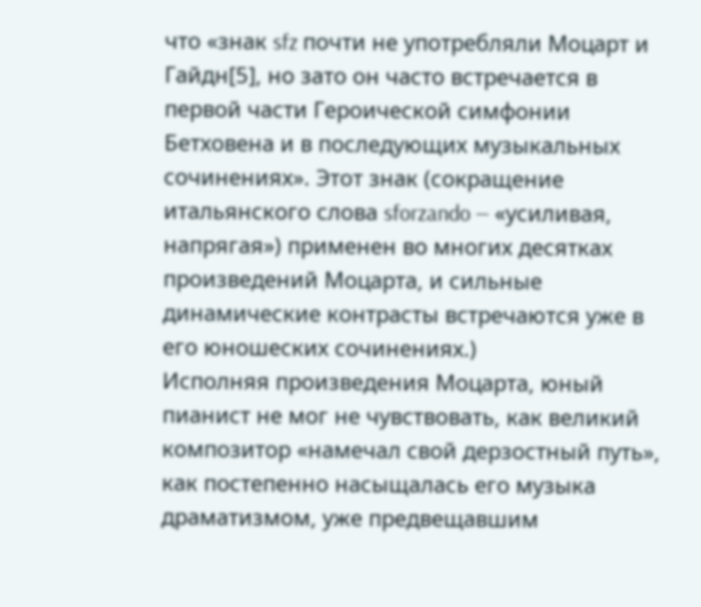что «знак sfz почти не употребляли Моцарт и Гайдн[5], но зато он часто встречается в первой части Героической симфонии Бетховена и в последующих музыкальных сочинениях». Этот знак (сокращение итальянского слова sforzando — «усиливая, напрягая») применен во многих десятках произведений Моцарта, и сильные динамические контрасты встречаются уже в его юношеских сочинениях.)
Исполняя произведения Моцарта, юный пианист не мог не чувствовать, как великий композитор «намечал свой дерзостный путь», как постепенно насыщалась его музыка драматизмом, уже предвещавшим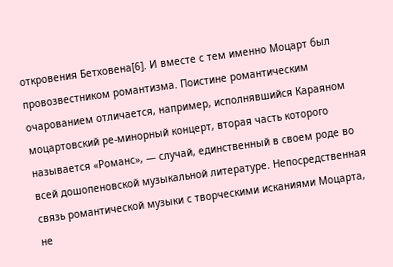откровения Бетховена[6]. И вместе с тем именно Моцарт был провозвестником романтизма. Поистине романтическим очарованием отличается, например, исполнявшийся Караяном моцартовский ре-минорный концерт, вторая часть которого называется «Романс», — случай, единственный в своем роде во всей дошопеновской музыкальной литературе. Непосредственная связь романтической музыки с творческими исканиями Моцарта, не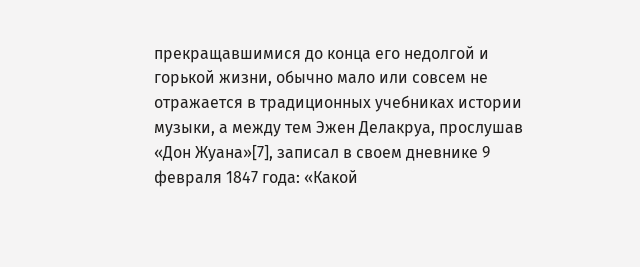прекращавшимися до конца его недолгой и горькой жизни, обычно мало или совсем не отражается в традиционных учебниках истории музыки, а между тем Эжен Делакруа, прослушав «Дон Жуана»[7], записал в своем дневнике 9 февраля 1847 года: «Какой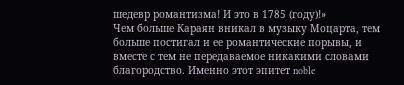шедевр романтизма! И это в 1785 (году)!»
Чем больше Караян вникал в музыку Моцарта, тем больше постигал и ее романтические порывы, и вместе с тем не передаваемое никакими словами благородство. Именно этот эпитет noble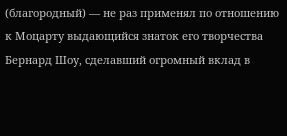(благородный) — не раз применял по отношению к Моцарту выдающийся знаток его творчества Бернард Шоу, сделавший огромный вклад в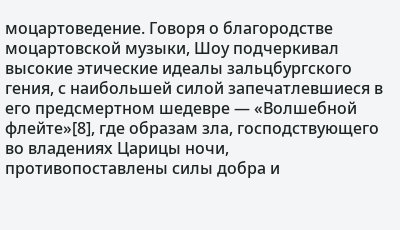моцартоведение. Говоря о благородстве моцартовской музыки, Шоу подчеркивал высокие этические идеалы зальцбургского гения, с наибольшей силой запечатлевшиеся в его предсмертном шедевре — «Волшебной флейте»[8], где образам зла, господствующего во владениях Царицы ночи, противопоставлены силы добра и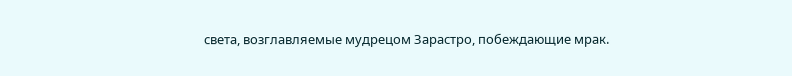света, возглавляемые мудрецом Зарастро, побеждающие мрак.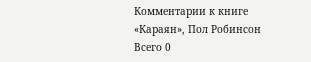Комментарии к книге «Караян», Пол Робинсон
Всего 0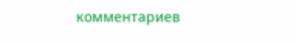комментариев